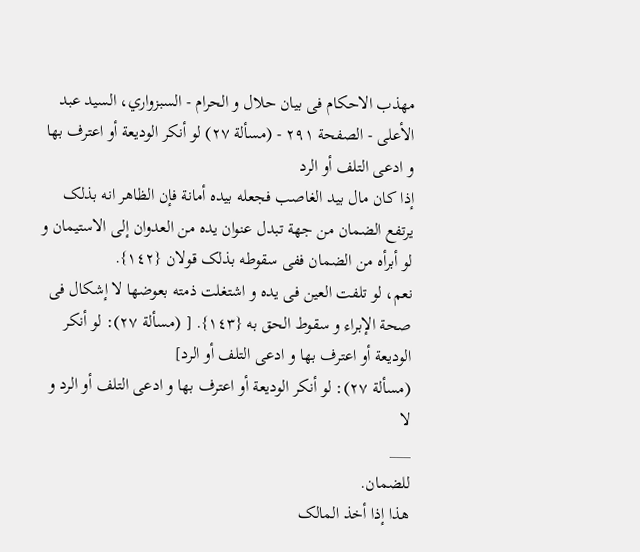مهذب الاحکام فی بیان حلال و الحرام - السبزواري، السيد عبد الأعلى - الصفحة ٢٩١ - (مسألة ٢٧) لو أنکر الودیعة أو اعترف بها و ادعی التلف أو الرد
إذا کان مال بید الغاصب فجعله بیده أمانة فإن الظاهر انه بذلک یرتفع الضمان من جهة تبدل عنوان یده من العدوان إلی الاستیمان و لو أبرأه من الضمان ففی سقوطه بذلک قولان {١٤٢}.
نعم، لو تلفت العین فی یده و اشتغلت ذمته بعوضها لا إشکال فی صحة الإبراء و سقوط الحق به {١٤٣}. [ (مسألة ٢٧): لو أنکر الودیعة أو اعترف بها و ادعی التلف أو الرد]
(مسألة ٢٧): لو أنکر الودیعة أو اعترف بها و ادعی التلف أو الرد و لا
___
للضمان.
هذا إذا أخذ المالک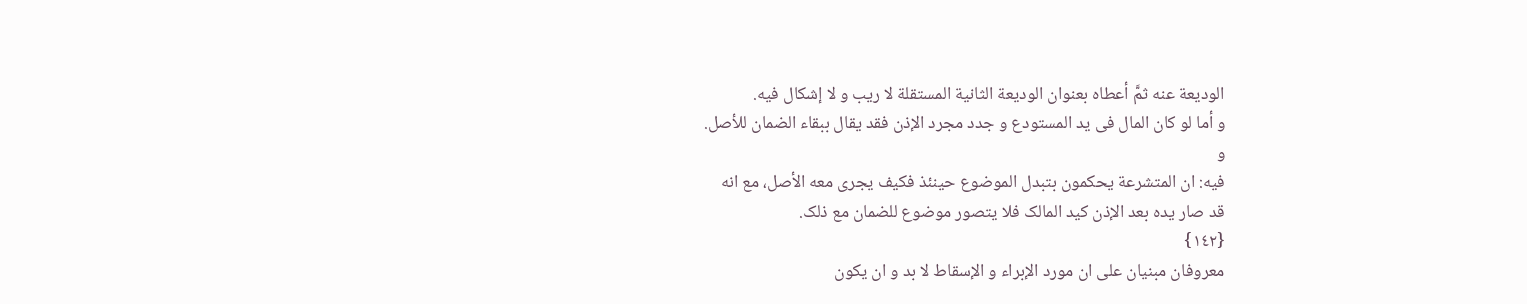الودیعة عنه ثمَّ أعطاه بعنوان الودیعة الثانیة المستقلة لا ریب و لا إشکال فیه.
و أما لو کان المال فی ید المستودع و جدد مجرد الإذن فقد یقال ببقاء الضمان للأصل.
و
فیه: ان المتشرعة یحکمون بتبدل الموضوع حینئذ فکیف یجری معه الأصل، مع انه
قد صار یده بعد الإذن کید المالک فلا یتصور موضوع للضمان مع ذلک.
{١٤٢}
معروفان مبنیان علی ان مورد الإبراء و الإسقاط لا بد و ان یکون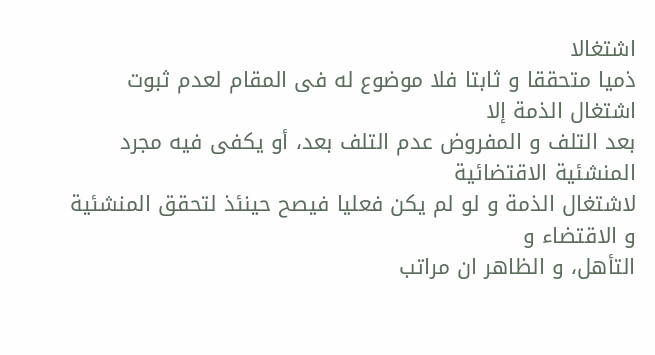اشتغالا
ذمیا متحققا و ثابتا فلا موضوع له فی المقام لعدم ثبوت اشتغال الذمة إلا
بعد التلف و المفروض عدم التلف بعد، أو یکفی فیه مجرد المنشئیة الاقتضائیة
لاشتغال الذمة و لو لم یکن فعلیا فیصح حینئذ لتحقق المنشئیة و الاقتضاء و
التأهل، و الظاهر ان مراتب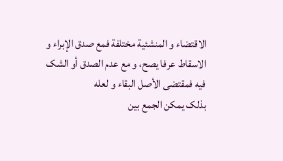الاقتضاء و المنشئیة مختلفة فمع صدق الإبراء و
الاسقاط عرفا یصح، و مع عدم الصدق أو الشک فیه فمقتضی الأصل البقاء و لعله
بذلک یمکن الجمع بین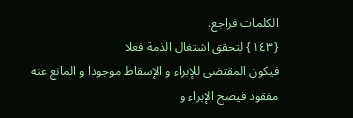الکلمات فراجع.
{١٤٣} لتحقق اشتغال الذمة فعلا
فیکون المقتضی للإبراء و الإسقاط موجودا و المانع عنه مفقود فیصح الإبراء و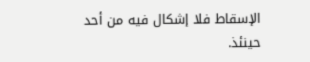الإسقاط فلا إشکال فیه من أحد حینئذ.